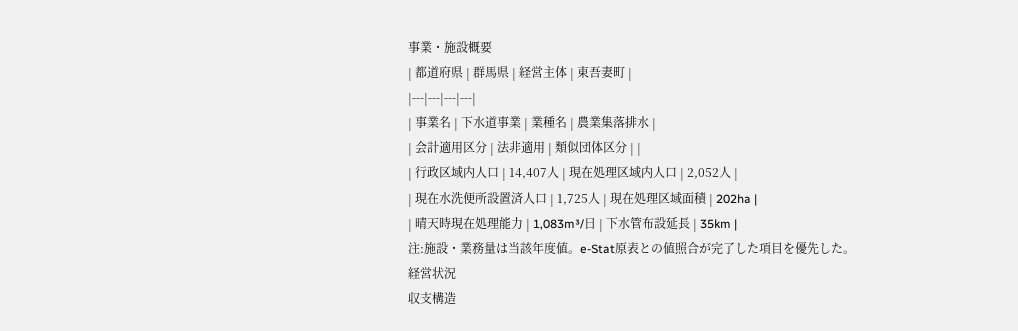事業・施設概要
| 都道府県 | 群馬県 | 経営主体 | 東吾妻町 |
|---|---|---|---|
| 事業名 | 下水道事業 | 業種名 | 農業集落排水 |
| 会計適用区分 | 法非適用 | 類似団体区分 | |
| 行政区域内人口 | 14,407人 | 現在処理区域内人口 | 2,052人 |
| 現在水洗便所設置済人口 | 1,725人 | 現在処理区域面積 | 202ha |
| 晴天時現在処理能力 | 1,083m³/日 | 下水管布設延長 | 35km |
注:施設・業務量は当該年度値。e-Stat原表との値照合が完了した項目を優先した。
経営状況
収支構造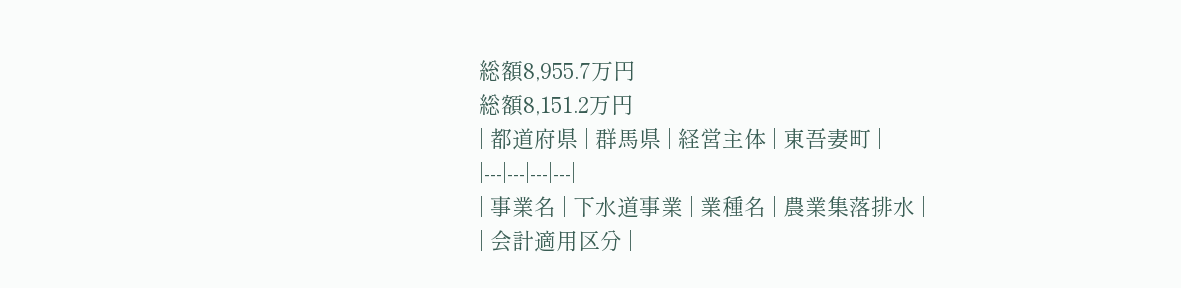総額8,955.7万円
総額8,151.2万円
| 都道府県 | 群馬県 | 経営主体 | 東吾妻町 |
|---|---|---|---|
| 事業名 | 下水道事業 | 業種名 | 農業集落排水 |
| 会計適用区分 |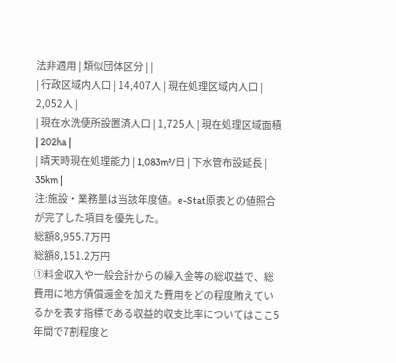法非適用 | 類似団体区分 | |
| 行政区域内人口 | 14,407人 | 現在処理区域内人口 | 2,052人 |
| 現在水洗便所設置済人口 | 1,725人 | 現在処理区域面積 | 202ha |
| 晴天時現在処理能力 | 1,083m³/日 | 下水管布設延長 | 35km |
注:施設・業務量は当該年度値。e-Stat原表との値照合が完了した項目を優先した。
総額8,955.7万円
総額8,151.2万円
①料金収入や一般会計からの繰入金等の総収益で、総費用に地方債償還金を加えた費用をどの程度賄えているかを表す指標である収益的収支比率についてはここ5年間で7割程度と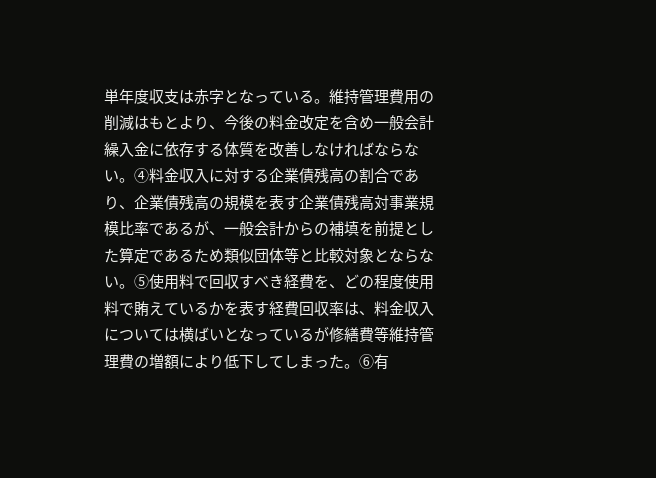単年度収支は赤字となっている。維持管理費用の削減はもとより、今後の料金改定を含め一般会計繰入金に依存する体質を改善しなければならない。④料金収入に対する企業債残高の割合であり、企業債残高の規模を表す企業債残高対事業規模比率であるが、一般会計からの補填を前提とした算定であるため類似団体等と比較対象とならない。⑤使用料で回収すべき経費を、どの程度使用料で賄えているかを表す経費回収率は、料金収入については横ばいとなっているが修繕費等維持管理費の増額により低下してしまった。⑥有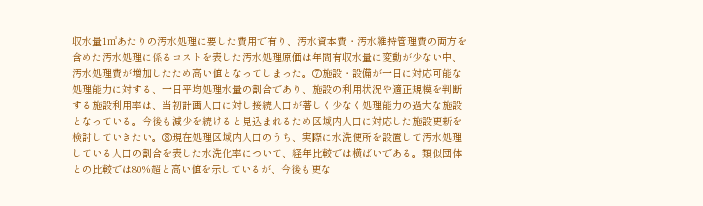収水量1㎥あたりの汚水処理に要した費用で有り、汚水資本費・汚水維持管理費の両方を含めた汚水処理に係るコストを表した汚水処理原価は年間有収水量に変動が少ない中、汚水処理費が増加したため高い値となってしまった。⑦施設・設備が一日に対応可能な処理能力に対する、一日平均処理水量の割合であり、施設の利用状況や適正規模を判断する施設利用率は、当初計画人口に対し接続人口が著しく少なく処理能力の過大な施設となっている。今後も減少を続けると見込まれるため区域内人口に対応した施設更新を検討していきたい。⑧現在処理区域内人口のうち、実際に水洗便所を設置して汚水処理している人口の割合を表した水洗化率について、経年比較では横ばいである。類似団体との比較では80%超と高い値を示しているが、今後も更な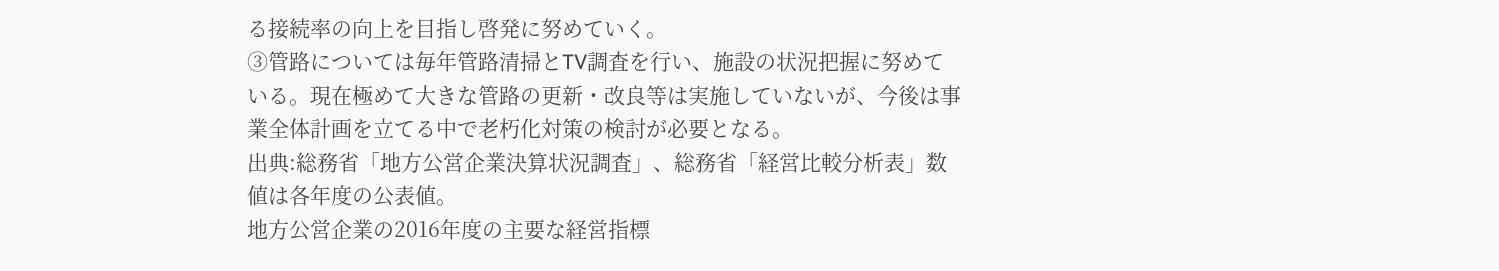る接続率の向上を目指し啓発に努めていく。
③管路については毎年管路清掃とTV調査を行い、施設の状況把握に努めている。現在極めて大きな管路の更新・改良等は実施していないが、今後は事業全体計画を立てる中で老朽化対策の検討が必要となる。
出典:総務省「地方公営企業決算状況調査」、総務省「経営比較分析表」数値は各年度の公表値。
地方公営企業の2016年度の主要な経営指標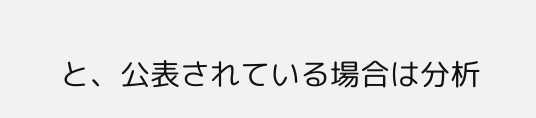と、公表されている場合は分析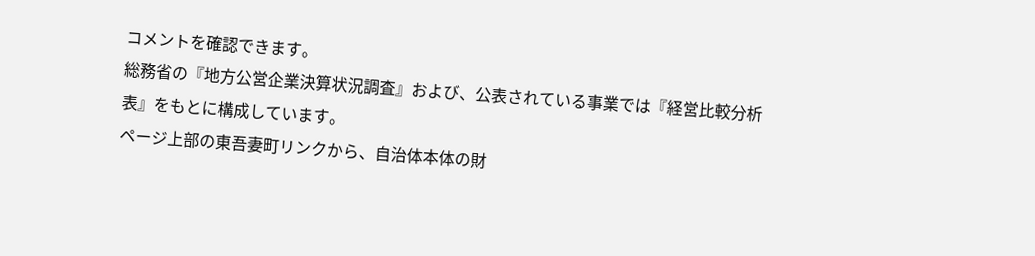コメントを確認できます。
総務省の『地方公営企業決算状況調査』および、公表されている事業では『経営比較分析表』をもとに構成しています。
ページ上部の東吾妻町リンクから、自治体本体の財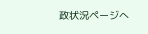政状況ページへ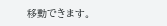移動できます。